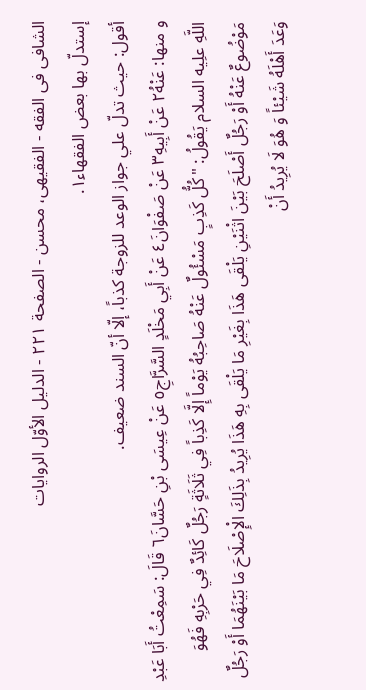الشافی فی الفقه - الفقیهی، محسن - الصفحة ٢٢١ - الدليل الأوّل الروايات
إستدلّ بها بعض الفقهاء١.
أقول: حيث تدلّ علي جواز الوعد للزوجة کذباً، إلّا أنّ السند ضعيف.
و منها: عَنْهُ٢ عَنْ أَبِيهِ٣ عَنْ صَفْوَانَ٤ عَنْ أَبِي مَخْلَدٍ السَّرَّاجِ٥ عَنْ عِيسَى بْنِ حَسَّانَ٦ قَالَ: سَمِعْتُ أَبَا عَبْدِ اللَّهِ علِیه السلام يَقُولُ: "كُلُّ كَذِبٍ مَسْئُولٌ عَنْهُ صَاحِبُهُ يَوْماً إِلَّا كَذِباً فِي ثَلَاثَةٍ رَجُلٌ كَائِدٌ فِي حَرْبِهِ فَهُوَ مَوْضُوعٌ عَنْهُ أَوْ رَجُلٌ أَصْلَحَ بَيْنَ اثْنَيْنِ يَلْقَى هَذَا بِغَيْرِ مَا يَلْقَى بِهِ هَذَا يُرِيدُ بِذَلِكَ الْإِصْلَاحَ مَا بَيْنَهُمَا أَوْ رَجُلٌ وَعَدَ أَهْلَهُ شَيْئاً وَ هُوَ لَا يُرِيدُ أَنْ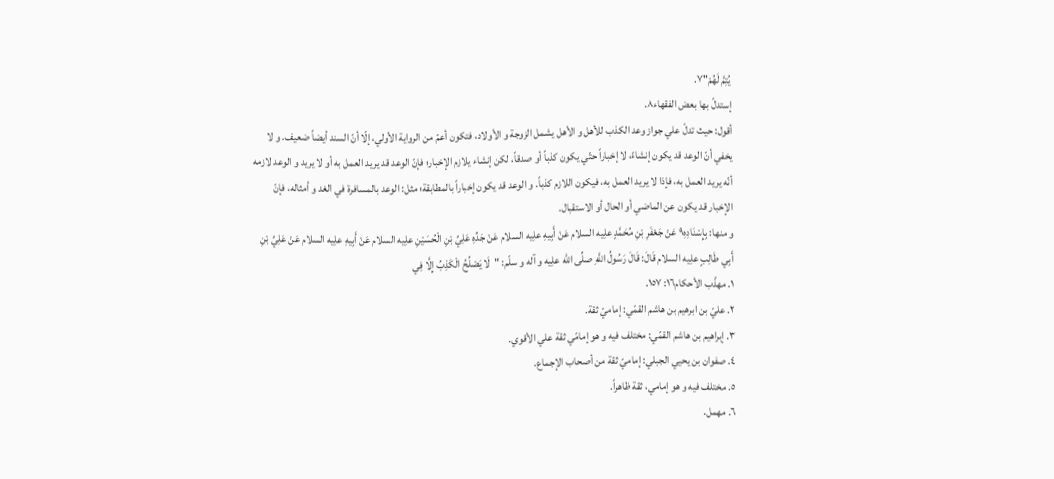يُتِمَّ لَهُمْ"٧.
إستدلّ بها بعض الفقهاء٨.
أقول: حيث تدلّ علي جواز وعد الکذب للأهل و الأهل يشمل الزوجة و الأولاد، فتکون أعمّ من الرواية الأولي، إلّا أنّ السند أيضاً ضعيف. و لا يخفي أنّ الوعد قد يکون إنشاءً، لا إخباراً حتّي يکون کذباً أو صدقاً، لکن إنشاء يلازم الإخبار؛ فإنّ الوعد قد يريد العمل به أو لا يريد و الوعد لازمه أنّه يريد العمل به، فإذا لا يريد العمل به، فيکون اللازم کذباً. و الوعد قد يکون إخباراً بالمطابقة؛ مثل: الوعد بالمسافرة في الغد و أمثاله، فإنّ الإخبار قد يکون عن الماضي أو الحال أو الاستقبال.
و منها: بِإِسْنَادِهِ٩ عَنْ جَعْفَرِ بْنِ مُحَمَّدٍ علِیه السلام عَنْ أَبِيهِ علِیه السلام عَنْ جَدِّهِ عَلِيِّ بْنِ الْحُسَيْنِ علِیه السلام عَنْ أَبِيهِ علِیه السلام عَنْ عَلِيِّ بْنِ أَبِي طَالِبٍ علِیه السلام قَالَ: قَالَ رَسُولُ اللَّهِ صلِّی الله علِیه و آله و سلّم: "لَا يَصْلُحُ الْكَذِبُ إِلَّا فِي
١. مهذّب الأحکام١٦: ١٥٧.
٢. عليّ بن ابرهيم بن هاشم القمّي: إماميّ ثقة.
٣. إبراهيم بن هاشم القمّي: مختلف فيه و هو إمامّي ثقة علي الأقوي.
٤. صفوان بن يحيي الجبلي: إماميّ ثقة من أصحاب الإجماع.
٥. مختلف فيه و هو إمامي، ثقة ظاهراً.
٦. مهمل.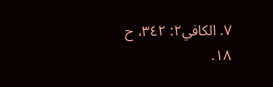٧. الکافي٢: ٣٤٢، ح ١٨.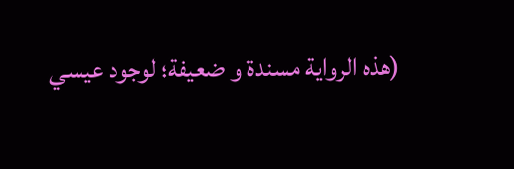(هذه الرواية مسندة و ضعيفة؛ لوجود عيسي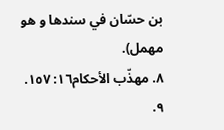بن حسّان في سندها و هو مهمل).
٨. مهذّب الأحکام١٦: ١٥٧.
٩.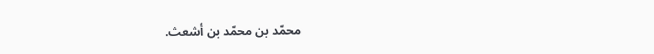محمّد بن محمّد بن أشعث.